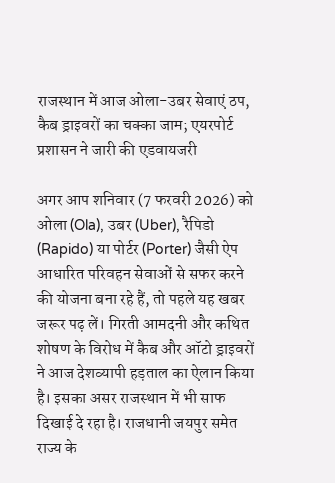राजस्थान में आज ओला-उबर सेवाएं ठप, कैब ड्राइवरों का चक्का जाम; एयरपोर्ट प्रशासन ने जारी की एडवायजरी

अगर आप शनिवार (7 फरवरी 2026) को ओला (Ola), उबर (Uber), रैपिडो (Rapido) या पोर्टर (Porter) जैसी ऐप आधारित परिवहन सेवाओं से सफर करने की योजना बना रहे हैं, तो पहले यह खबर जरूर पढ़ लें। गिरती आमदनी और कथित शोषण के विरोध में कैब और ऑटो ड्राइवरों ने आज देशव्यापी हड़ताल का ऐलान किया है। इसका असर राजस्थान में भी साफ दिखाई दे रहा है। राजधानी जयपुर समेत राज्य के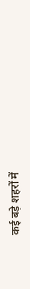कई बड़े शहरों में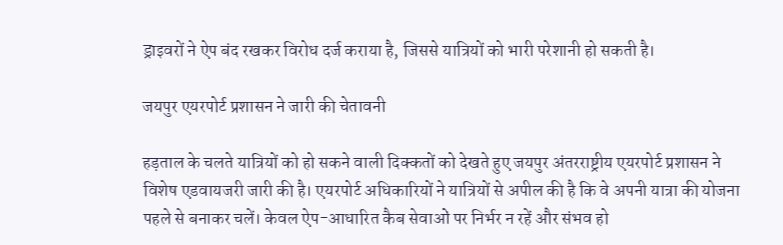ड्राइवरों ने ऐप बंद रखकर विरोध दर्ज कराया है, जिससे यात्रियों को भारी परेशानी हो सकती है।

जयपुर एयरपोर्ट प्रशासन ने जारी की चेतावनी

हड़ताल के चलते यात्रियों को हो सकने वाली दिक्कतों को देखते हुए जयपुर अंतरराष्ट्रीय एयरपोर्ट प्रशासन ने विशेष एडवायजरी जारी की है। एयरपोर्ट अधिकारियों ने यात्रियों से अपील की है कि वे अपनी यात्रा की योजना पहले से बनाकर चलें। केवल ऐप-आधारित कैब सेवाओं पर निर्भर न रहें और संभव हो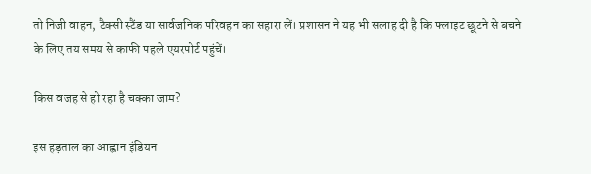तो निजी वाहन, टैक्सी स्टैंड या सार्वजनिक परिवहन का सहारा लें। प्रशासन ने यह भी सलाह दी है कि फ्लाइट छूटने से बचने के लिए तय समय से काफी पहले एयरपोर्ट पहुंचें।

किस वजह से हो रहा है चक्का जाम?

इस हड़ताल का आह्वान इंडियन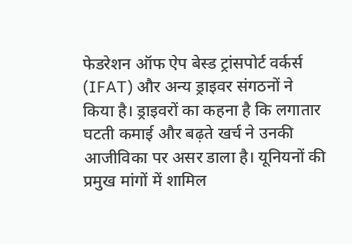फेडरेशन ऑफ ऐप बेस्ड ट्रांसपोर्ट वर्कर्स (IFAT) और अन्य ड्राइवर संगठनों ने किया है। ड्राइवरों का कहना है कि लगातार घटती कमाई और बढ़ते खर्च ने उनकी आजीविका पर असर डाला है। यूनियनों की प्रमुख मांगों में शामिल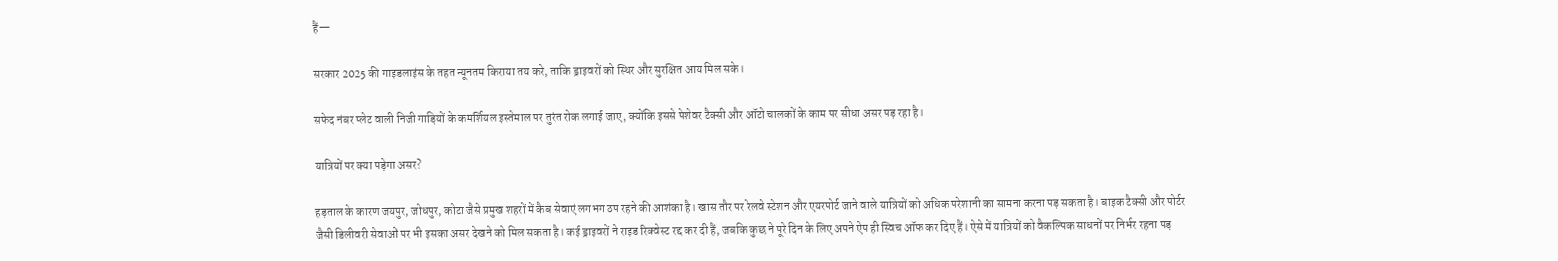हैं—

सरकार 2025 की गाइडलाइंस के तहत न्यूनतम किराया तय करे, ताकि ड्राइवरों को स्थिर और सुरक्षित आय मिल सके।

सफेद नंबर प्लेट वाली निजी गाड़ियों के कमर्शियल इस्तेमाल पर तुरंत रोक लगाई जाए, क्योंकि इससे पेशेवर टैक्सी और ऑटो चालकों के काम पर सीधा असर पड़ रहा है।

यात्रियों पर क्या पड़ेगा असर?

हड़ताल के कारण जयपुर, जोधपुर, कोटा जैसे प्रमुख शहरों में कैब सेवाएं लगभग ठप रहने की आशंका है। खास तौर पर रेलवे स्टेशन और एयरपोर्ट जाने वाले यात्रियों को अधिक परेशानी का सामना करना पड़ सकता है। बाइक टैक्सी और पोर्टर जैसी डिलीवरी सेवाओं पर भी इसका असर देखने को मिल सकता है। कई ड्राइवरों ने राइड रिक्वेस्ट रद्द कर दी हैं, जबकि कुछ ने पूरे दिन के लिए अपने ऐप ही स्विच ऑफ कर दिए हैं। ऐसे में यात्रियों को वैकल्पिक साधनों पर निर्भर रहना पड़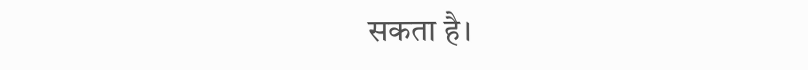सकता है।